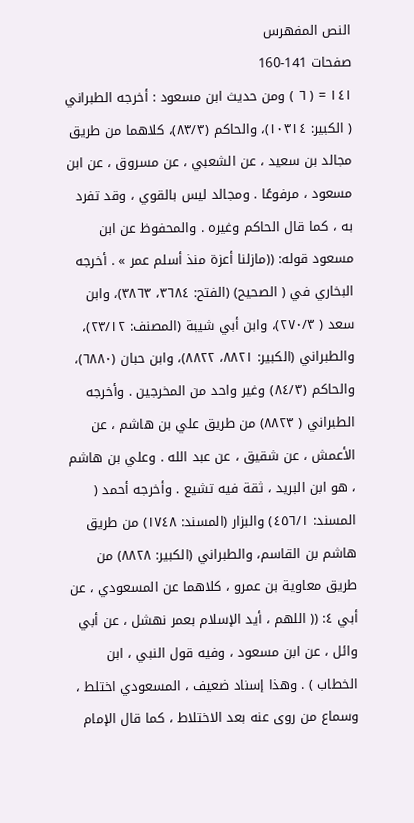النص المفهرس
صفحات 141-160
١٤١ = ( ٦ ) ومن حديث ابن مسعود : أخرجه الطبراني ( الكبير: ١٠٣١٤)، والحاكم (٨٣/٣)، كلاهما من طريق مجالد بن سعيد ، عن الشعبي ، عن مسروق ، عن ابن مسعود ، مرفوعًا . ومجالد ليس بالقوي ، وقد تفرد به ، كما قال الحاكم وغيره . والمحفوظ عن ابن مسعود قوله: ((مازلنا أعزة منذ أسلم عمر » . أخرجه البخاري في ( الصحيح) (الفتح: ٣٦٨٤، ٣٨٦٣)، وابن سعد ( ٢٧٠/٣)، وابن أبي شيبة (المصنف: ٢٣/١٢)، والطبراني (الكبير: ٨٨٢١، ٨٨٢٢)، وابن حبان (٦٨٨٠)، والحاكم (٨٤/٣) وغير واحد من المخرجين . وأخرجه الطبراني ( ٨٨٢٣) من طريق علي بن هاشم ، عن الأعمش ، عن شقيق ، عن عبد الله . وعلي بن هاشم ، هو ابن البريد ، ثقة فيه تشيع . وأخرجه أحمد ( المسند: ٤٥٦/١) والبزار (المسند: ١٧٤٨) من طريق هاشم بن القاسم، والطبراني (الكبير: ٨٨٢٨) من طريق معاوية بن عمرو ، كلاهما عن المسعودي ، عن أبي ٤: (( اللهم ، أيد الإسلام بعمر نهشل ، عن أبي وائل ، عن ابن مسعود ، وفيه قول النبي ، ابن الخطاب ) . وهذا إسناد ضعيف ، المسعودي اختلط ، وسماع من روى عنه بعد الاختلاط ، كما قال الإمام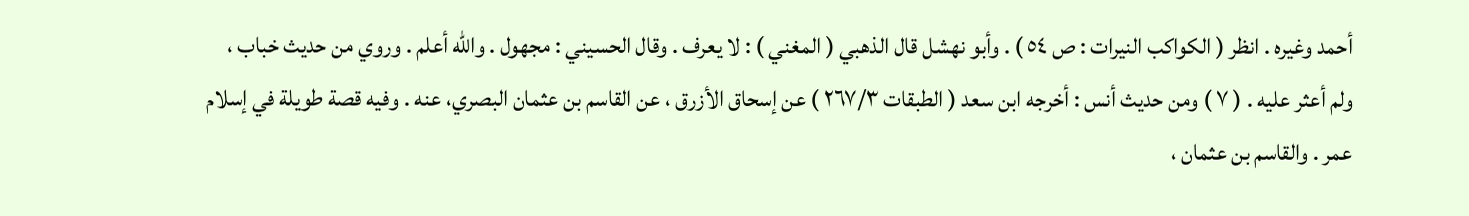أحمد وغيره . انظر ( الكواكب النيرات : ص ٥٤ ) . وأبو نهشل قال الذهبي ( المغني ) : لا يعرف . وقال الحسيني : مجهول . والله أعلم . وروي من حديث خباب ، ولم أعثر عليه . ( ٧ ) ومن حديث أنس : أخرجه ابن سعد ( الطبقات ٢٦٧/٣ ) عن إسحاق الأزرق ، عن القاسم بن عثمان البصري، عنه . وفيه قصة طويلة في إسلام عمر . والقاسم بن عثمان ،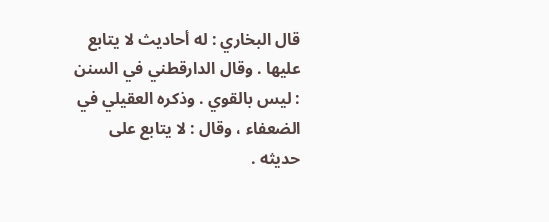قال البخاري : له أحاديث لا يتابع عليها . وقال الدارقطني في السنن : ليس بالقوي . وذكره العقيلي في الضعفاء ، وقال : لا يتابع على حديثه .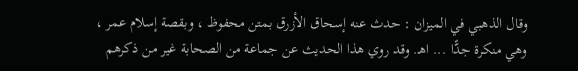وقال الذهبي في الميزان : حدث عنه إسحاق الأزرق بمتن محفوظ ، وبقصة إسلام عمر ، وهي منكرة جدًّا ... اهـ. وقد روي هذا الحديث عن جماعة من الصحابة غير من ذكرهم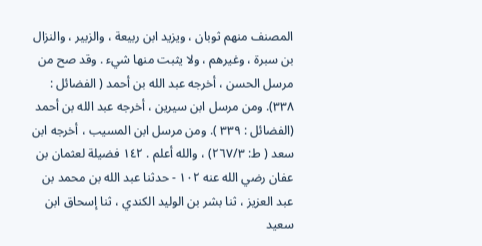المصنف منهم ثوبان ، ويزيد ابن ربيعة ، والزبير ، والنزال بن سبرة ، وغيرهم ، ولا يثبت منها شيء . وقد صح من مرسل الحسن ، أخرجه عبد الله بن أحمد ( الفضائل : ٣٣٨). ومن مرسل ابن سيرين ، أخرجه عبد الله بن أحمد (الفضائل : ٣٣٩ ). ومن مرسل ابن المسيب ، أخرجه ابن سعد ( ط: ٢٦٧/٣) ، والله أعلم . ١٤٢ فضيلة لعثمان بن عفان رضي الله عنه ١٠٢ - حدثنا عبد الله بن محمد بن عبد العزيز ، ثنا بشر بن الوليد الكندي ، ثنا إسحاق ابن سعيد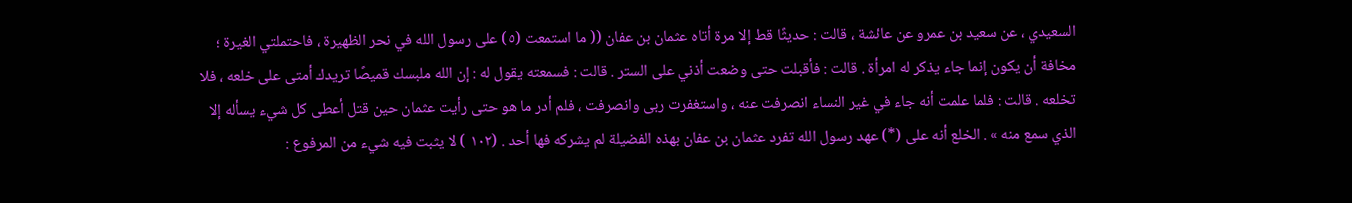السعيدي ، عن سعيد بن عمرو عن عائشة ، قالت : حديثًا قط إلا مرة أتاه عثمان بن عفان (( ما استمعت (٥) على رسول الله في نحر الظهيرة ، فاحتملتي الغيرة ؛ مخافة أن يكون إنما جاء يذكر له امرأة . قالت : فأقبلت حتى وضعت أذني على الستر . قالت : فسمعته يقول له : إن الله ملبسك قميصًا تريدك أمتى على خلعه ، فلا تخلعه . قالت : فلما علمت أنه جاء في غير النساء انصرفت عنه ، واستغفرت ربى وانصرفت ، فلم أدر ما هو حتى رأيت عثمان حين قتل أعطى كل شيء يسأله إلا الذي سمع منه » . الخلع أنه على (*) عهد رسول الله تفرد عثمان بن عفان بهذه الفضيلة لم يشركه فها أحد . (١٠٢ ) لا يثبت فيه شيء من المرفوع :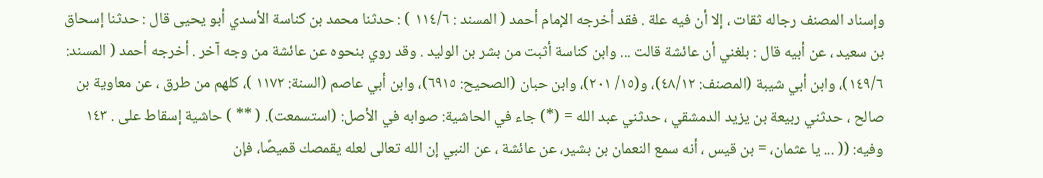وإسناد المصنف رجاله ثقات ، إلا أن فيه علة . فقد أخرجه الإمام أحمد ( المسند : ١١٤/٦ ) : حدثنا محمد بن كناسة الأسدي أبو يحيى قال : حدثنا إسحاق بن سعيد ، عن أبيه قال : بلغني أن عائشة قالت ... وابن كناسة أثبت من بشر بن الوليد . وقد روي بنحوه عن عائشة من وجه آخر . أخرجه أحمد ( المسند: ١٤٩/٦)، وابن أبي شيبة (المصنف: ٤٨/١٢)، و(١٥/ ٢٠١)، وابن حبان (الصحيح: ٦٩١٥)، وابن أبي عاصم (السنة: ١١٧٢ )، كلهم من طرق ، عن معاوية بن صالح ، حدثني ربيعة بن يزيد الدمشقي ، حدثني عبد الله = (*) جاء في الحاشية: صوابه في الأصل: (استسمعت). ( ** ) حاشية إسقاط على . ١٤٣ وفيه: (( ... يا عثمان، = بن قيس ، أنه سمع النعمان بن بشير، عن عائشة ، عن النبي إن الله تعالى لعله يقمصك قميصًا، فإن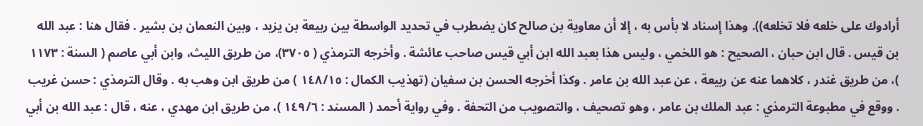أرادوك على خلعه فلا تخلعه)). وهذا إسناد لا بأس به ، إلا أن معاوية بن صالح كان يضطرب في تحديد الواسطة بين ربيعة بن يزيد ، وبين النعمان بن بشير . فقال هنا : عبد الله بن قيس . قال ابن حبان ، الصحيح : هو اللخمي ، وليس هذا بعبد الله ابن أبي قيس صاحب عائشة . وأخرجه الترمذي ( ٣٧٠٥)، من طريق الليث، وابن أبي عاصم ( السنة : ١١٧٣ )، من طريق غندر ، كلاهما عنه عن ربيعة ، عن عبد الله بن عامر . وكذا أخرجه الحسن بن سفيان (تهذيب الكمال : ١٤٨/١٥ ) من طريق ابن وهب به . وقال الترمذي : حسن غريب . ووقع في مطبوعة الترمذي : عبد الملك بن عامر ، وهو تصحيف ، والتصويب من التحفة . وفي رواية أحمد ( المسند : ١٤٩/٦ )، من طريق ابن مهدي ، عنه ، قال : عبد الله بن أبي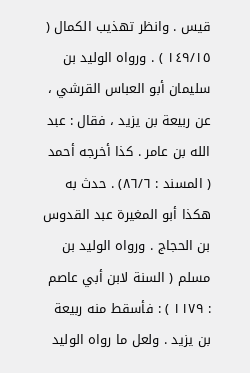قيس . وانظر تهذيب الكمال ( ١٤٩/١٥ ) . ورواه الوليد بن سليمان أبو العباس القرشي ، عن ربيعة بن يزيد ، فقال : عبد الله بن عامر . كذا أخرجه أحمد ( المسند : ٨٦/٦) . حدث به هكذا أبو المغيرة عبد القدوس بن الحجاج . ورواه الوليد بن مسلم ( السنة لابن أبي عاصم : ١١٧٩ ) : فأسقط منه ربيعة بن يزيد . ولعل ما رواه الوليد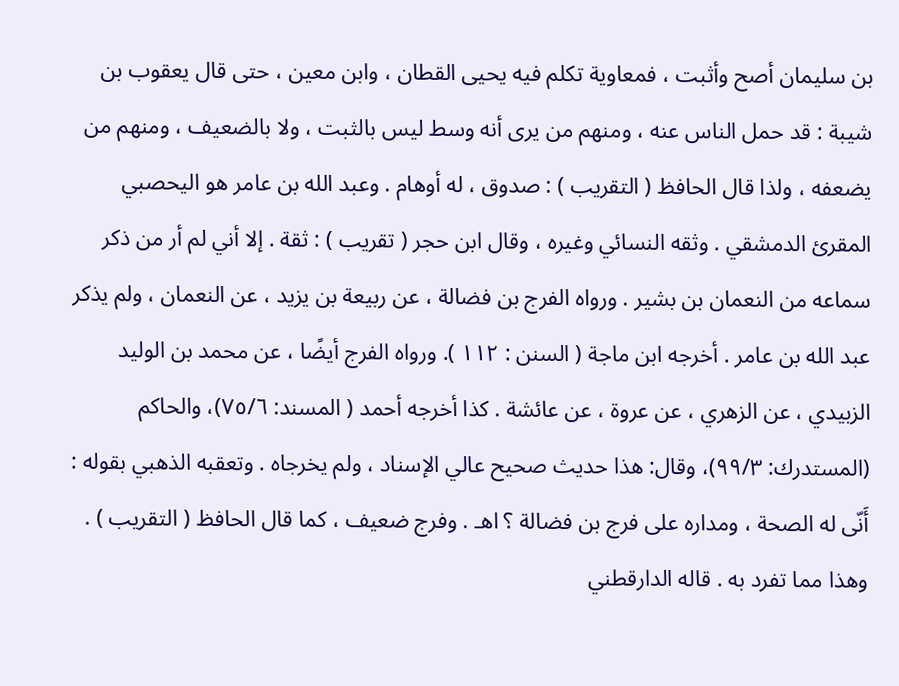بن سليمان أصح وأثبت ، فمعاوية تكلم فيه يحيى القطان ، وابن معين ، حتى قال يعقوب بن شيبة : قد حمل الناس عنه ، ومنهم من يرى أنه وسط ليس بالثبت ، ولا بالضعيف ، ومنهم من يضعفه ، ولذا قال الحافظ ( التقريب ) : صدوق ، له أوهام . وعبد الله بن عامر هو اليحصبي المقرئ الدمشقي . وثقه النسائي وغيره ، وقال ابن حجر ( تقريب ) : ثقة . إلا أني لم أر من ذكر سماعه من النعمان بن بشير . ورواه الفرج بن فضالة ، عن ربيعة بن يزيد ، عن النعمان ، ولم يذكر عبد الله بن عامر . أخرجه ابن ماجة ( السنن : ١١٢ ). ورواه الفرج أيضًا ، عن محمد بن الوليد الزبيدي ، عن الزهري ، عن عروة ، عن عائشة . كذا أخرجه أحمد ( المسند: ٧٥/٦)، والحاكم (المستدرك: ٩٩/٣)، وقال: هذا حديث صحيح عالي الإسناد ، ولم يخرجاه . وتعقبه الذهبي بقوله : أَنّى له الصحة ، ومداره على فرج بن فضالة ؟ اهـ . وفرج ضعيف ، كما قال الحافظ ( التقريب ) . وهذا مما تفرد به . قاله الدارقطني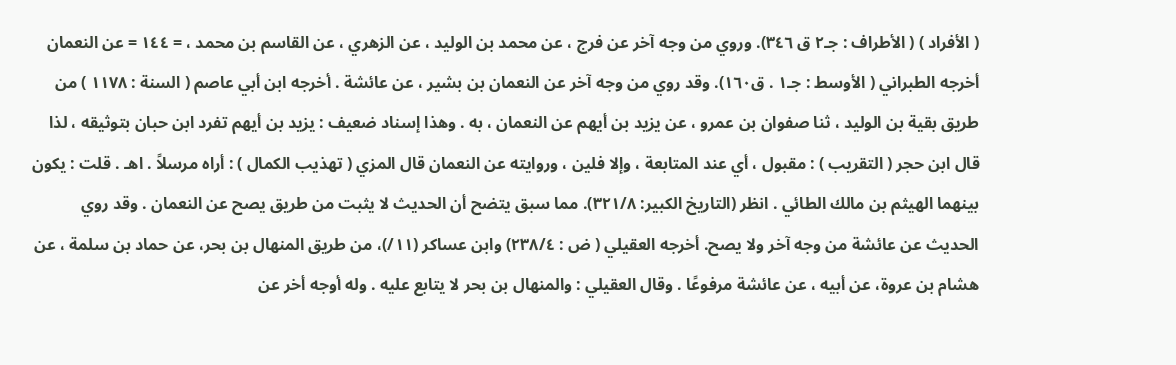( الأفراد ) ( الأطراف : جـ٢ ق ٣٤٦). وروي من وجه آخر عن فرج ، عن محمد بن الوليد ، عن الزهري ، عن القاسم بن محمد ، = ١٤٤ = عن النعمان أخرجه الطبراني ( الأوسط : جـ١ . ق١٦٠). وقد روي من وجه آخر عن النعمان بن بشير ، عن عائشة . أخرجه ابن أبي عاصم ( السنة : ١١٧٨ ) من طريق بقية بن الوليد ، ثنا صفوان بن عمرو ، عن يزيد بن أيهم عن النعمان ، به . وهذا إسناد ضعيف : يزيد بن أيهم تفرد ابن حبان بتوثيقه ، لذا قال ابن حجر ( التقريب ) : مقبول ، أي عند المتابعة ، وإلا فلين ، وروايته عن النعمان قال المزي ( تهذيب الكمال ) : أراه مرسلاً . اهـ . قلت : يكون بينهما الهيثم بن مالك الطائي . انظر (التاريخ الكبير: ٣٢١/٨). مما سبق يتضح أن الحديث لا يثبت من طريق يصح عن النعمان . وقد روي الحديث عن عائشة من وجه آخر ولا يصح. أخرجه العقيلي ( ض : ٢٣٨/٤) وابن عساكر (١١/)، من طريق المنهال بن بحر، عن حماد بن سلمة ، عن هشام بن عروة، عن أبيه ، عن عائشة مرفوعًا . وقال العقيلي : والمنهال بن بحر لا يتابع عليه . وله أوجه أخر عن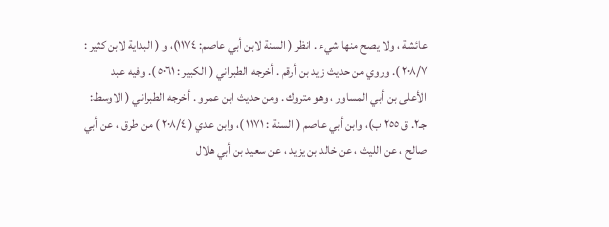عائشة ، ولا يصح منها شيء . انظر ( السنة لابن أبي عاصم: ١١٧٤)، و ( البداية لابن كثير : ٢٠٨/٧ ). وروي من حدیث زيد بن أرقم . أخرجه الطبراني ( الكبير : ٥٠٦١ ). وفيه عبد الأعلى بن أبي المساور ، وهو متروك . ومن حديث ابن عمرو . أخرجه الطبراني ( الاوسط: جـ٢. ق ٢٥٥ ب)، وابن أبي عاصم ( السنة : ١١٧١ )، وابن عدي ( ٢٠٨/٤ ) من طرق ، عن أبي صالح ، عن الليث ، عن خالد بن يزيد ، عن سعيد بن أبي هلال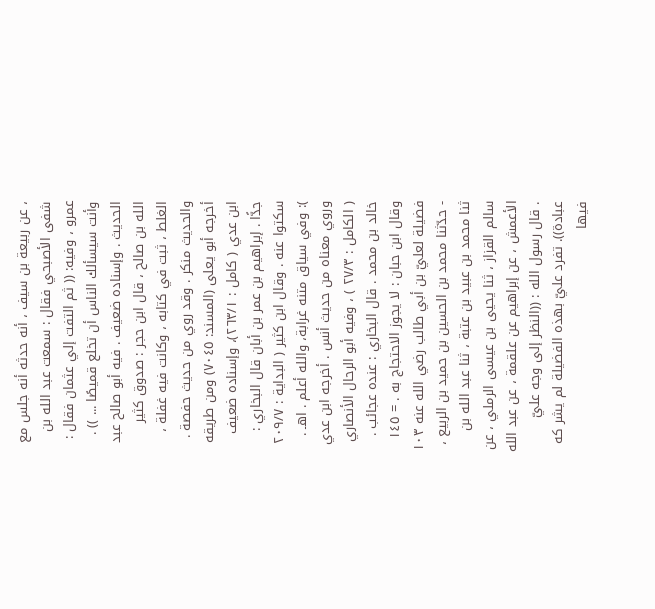، عن ربيعة بن سيف ، أنه حدثه أنه جلس مع شفى الأصبحي فقال : سمعت عبد الله بن عمرو ، وفيه: (( ثم التفت إلي عثمان فقال : وأنت سيسألك الناس أن تخلع قميصًا ... )) . الحديث . وإسناده ضعيف . فيه أبو صالح عبد الله بن صالح ، قال ابن حجر : صدوق كثير الغلط ، ثبت في كتابه ، وكانت فيه غفلة ، والحديث منكر . وقد روي من حديث حفصة . أخرجه أبو يعلى (المسند: ٧٠٤٥) ومن طريقه ابن عدي ( كامل : ٢٦٣/١)، وإسناده ضعيف جدًّا . إبراهيم بن عمر بن أبان قال البخاري : سكتوا عنه . وقال ابن كثير ( البداية : ٢٠٩/٧ ): وفي سياق متنه غرابة، والله أعلم . اهـ . وروي معناه من حديث أنس . أخرجه ابن عدي ( الكامل : ٢٧/٣ ) ، وفيه أبو الرحال الأنصاري خالد بن محمد . قال البخاري : عنده عجائب . وقال ابن حبان : لا يجوز الاحتجاج به . = ١٤٥ فضيلة لعليّ بن أبي طالب رضي الله عنه ١٠٣ - حدّثنا محمد بن الحسين بن حميد بن الربيع ، ثنا محمد بن عبيد بن عتبة ، ثنا عبد الله بن سالم القزاز ، ثنا يحيى بن عيسى الرملي ، عن الأعمش ، عن إبراهيم عن علقمة ، عن عبد الله . قال رسول الله : ((النظر إلى وجه عليّ عبادة)). تفرد عليّ بهذه الفضيلة لم يشر كه فيها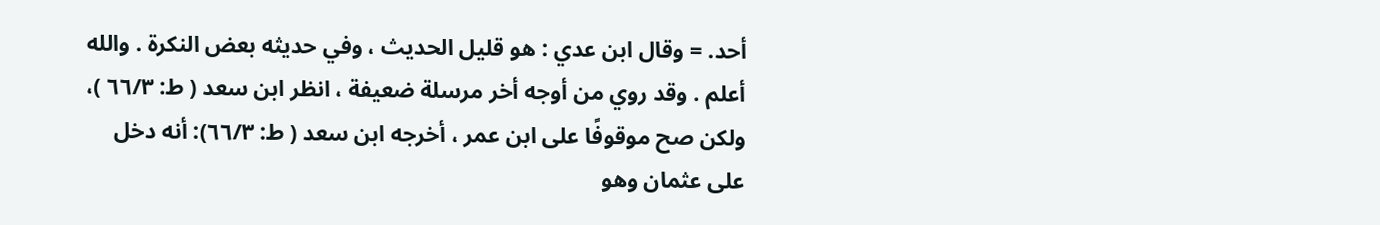أحد. = وقال ابن عدي : هو قليل الحديث ، وفي حديثه بعض النكرة . والله أعلم . وقد روي من أوجه أخر مرسلة ضعيفة ، انظر ابن سعد ( ط: ٦٦/٣ )، ولكن صح موقوفًا على ابن عمر ، أخرجه ابن سعد ( ط: ٦٦/٣): أنه دخل على عثمان وهو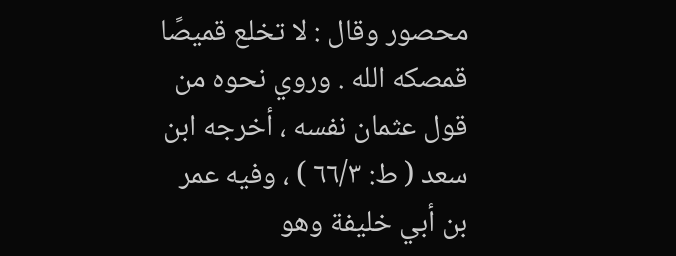محصور وقال : لا تخلع قميصًا قمصکه الله . وروي نحوه من قول عثمان نفسه ، أخرجه ابن سعد ( ط: ٦٦/٣ ) ، وفيه عمر بن أبي خليفة وهو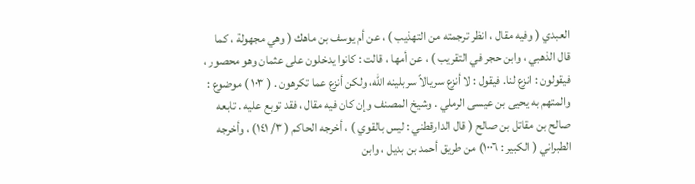العبدي ( وفيه مقال ، انظر ترجمته من التهذيب ) ، عن أم يوسف بن ماهك ( وهي مجهولة ، كما قال الذهبي ، وابن حجر في التقريب ) ، عن أمها ، قالت : كانوا يدخلون على عثمان وهو محصور ، فيقولون : انزع لنا. فيقول : لا أنزع سريالاً سربلينه الله، ولكن أنزع عما تكرهون . ( ١٠٣ ) موضوع : والمتهم به يحيى بن عيسى الرملي . وشيخ المصنف وإن كان فيه مقال ، فقد توبع عليه . تابعه صالح بن مقاتل بن صالح ( قال الدارقطني : ليس بالقوي ) ، أخرجه الحاكم ( ٣/ ١٤١) ، وأخرجه الطبراني ( الكبير : ١٠٠٦) من طريق أحمد بن بديل ، وابن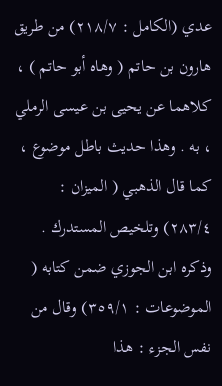عدي (الكامل : ٢١٨/٧) من طريق هارون بن حاتم ( وهاه أبو حاتم ) ، كلاهما عن يحيى بن عيسى الرملي ، به . وهذا حديث باطل موضوع ، كما قال الذهبي ( الميزان : ٢٨٣/٤) وتلخيص المستدرك . وذكره ابن الجوزي ضمن كتابه ( الموضوعات : ٣٥٩/١) وقال من نفس الجزء : هذا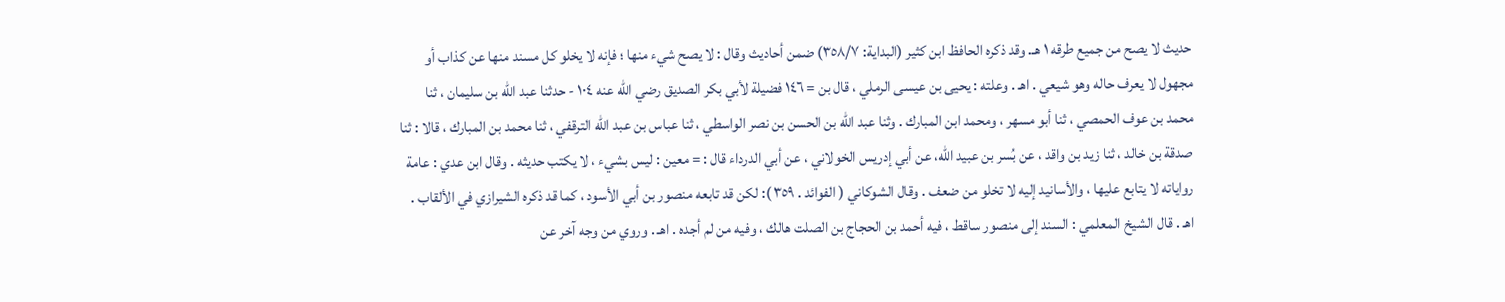حديث لا يصح من جميع طرقه ١ هـ. وقد ذكره الحافظ ابن كثير (البداية: ٣٥٨/٧) ضمن أحاديث وقال : لا يصح شيء منها ؛ فإنه لا يخلو كل مسند منها عن كذاب أو مجهول لا يعرف حاله وهو شيعي . اهـ . وعلته : يحيى بن عيسى الرملي ، قال بن = ١٤٦ فضيلة لأبي بكر الصديق رضي الله عنه ١٠٤ - حدثنا عبد الله بن سليمان ، ثنا محمد بن عوف الحمصي ، ثنا أبو مسهر ، ومحمد ابن المبارك . وثنا عبد الله بن الحسن بن نصر الواسطي ، ثنا عباس بن عبد الله الترقفي ، ثنا محمد بن المبارك ، قالا : ثنا صدقة بن خالد ، ثنا زيد بن واقد ، عن بُسر بن عبيد الله، عن أبي إدريس الخولاني ، عن أبي الدرداء قال : = معين : ليس بشيء ، لا يكتب حديثه . وقال ابن عدي : عامة رواياته لا يتابع عليها ، والأسانيد إليه لا تخلو من ضعف . وقال الشوكاني ( الفوائد . ٣٥٩ ): لكن قد تابعه منصور بن أبي الأسود ، كما قد ذكره الشيرازي في الألقاب . اهـ . قال الشيخ المعلمي : السند إلى منصور ساقط ، فيه أحمد بن الحجاج بن الصلت هالك ، وفيه من لم أجده . اهـ . وروي من وجه آخر عن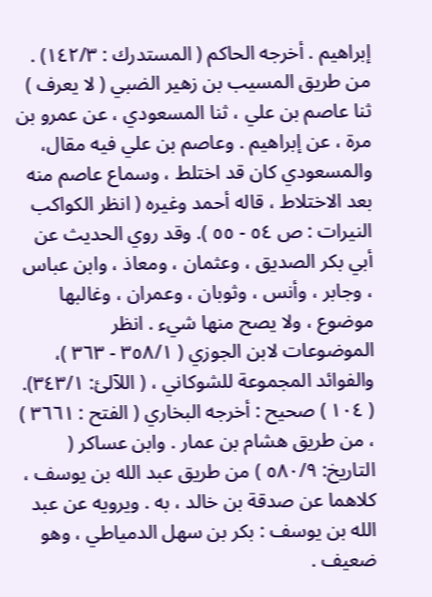إبراهيم . أخرجه الحاكم ( المستدرك : ١٤٢/٣) . من طريق المسيب بن زهير الضبي ( لا يعرف ) ثنا عاصم بن علي ، ثنا المسعودي ، عن عمرو بن مرة ، عن إبراهيم . وعاصم بن علي فيه مقال، والمسعودي كان قد اختلط ، وسماع عاصم منه بعد الاختلاط ، قاله أحمد وغيره ( انظر الكواكب النيرات : ص ٥٤ - ٥٥ ). وقد روي الحديث عن أبي بكر الصديق ، وعثمان ، ومعاذ ، وابن عباس ، وجابر ، وأنس ، وثوبان ، وعمران ، وغالبها موضوع ، ولا يصح منها شيء . انظر الموضوعات لابن الجوزي ( ٣٥٨/١ - ٣٦٣ )، والفوائد المجموعة للشوكاني ، ( اللآلئ: ٣٤٣/١). ( ١٠٤ ) صحيح : أخرجه البخاري ( الفتح : ٣٦٦١ ) ، من طريق هشام بن عمار . وابن عساكر ( التاريخ: ٥٨٠/٩ ) من طريق عبد الله بن يوسف ، كلاهما عن صدقة بن خالد ، به . ويرويه عن عبد الله بن يوسف : بكر بن سهل الدمياطي ، وهو ضعيف .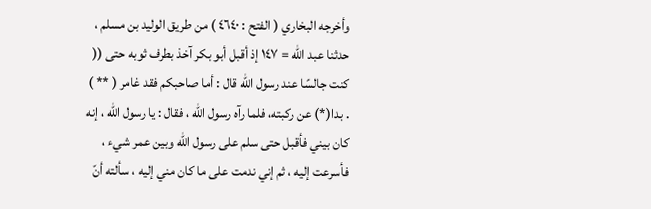وأخرجه البخاري ( الفتح : ٤٦٤٠ ) من طريق الوليد بن مسلم ، حدثنا عبد الله = ١٤٧ إذ أقبل أبو بكر آخذ بطرف ثوبه حتى (( كنت جالسًا عند رسول الله قال : أما صاحبكم فقد غامر ( ** ) . بدا(*) عن ركبته، فلما رآه رسول الله ، فقال : يا رسول الله ، إنه كان بيني فأقبل حتى سلم على رسول الله وبين عمر شيء ، فأسرعت إليه ، ثم إني ندمت على ما كان مني إليه ، سألته أنّ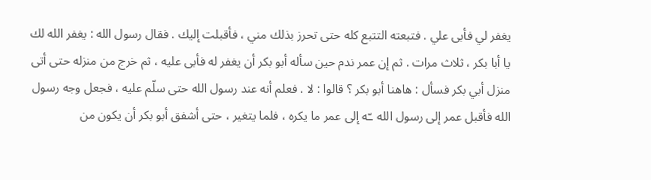يغفر لي فأبى علي . فتبعته التتبع كله حتى تحرز بذلك مني ، فأقبلت إليك . فقال رسول الله : يغفر الله لك يا أبا بكر ، ثلاث مرات . ثم إن عمر ندم حين سأله أبو بكر أن يغفر له فأبى عليه ، ثم خرج من منزله حتى أتى منزل أبي بكر فسأل : هاهنا أبو بكر ؟ قالوا : لا . فعلم أنه عند رسول الله حتی سلّم عليه ، فجعل وجه رسول الله فأقبل عمر إلى رسول الله ـّه إلى عمر ما يكره ، فلما یتغیر ، حتى أشفق أبو بكر أن یکون من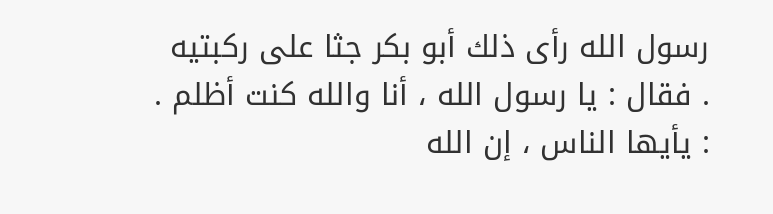رسول الله رأى ذلك أبو بكر جثا على ركبتيه . فقال : يا رسول الله ، أنا والله كنت أظلم . : يأيها الناس ، إن الله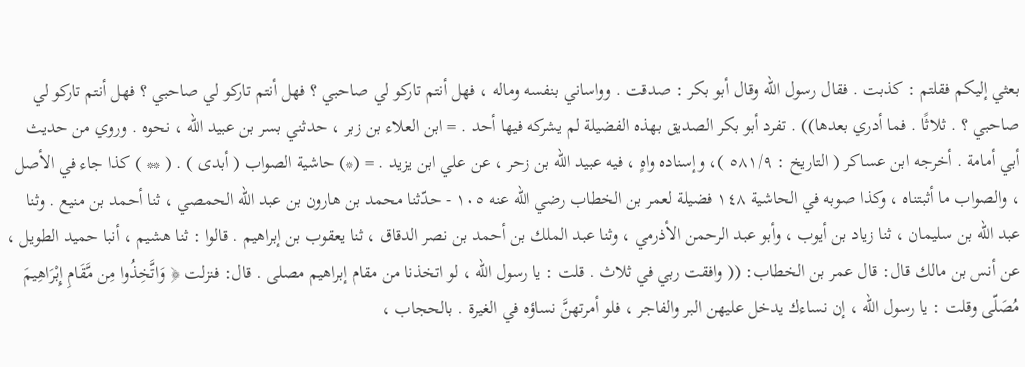بعثي إليكم فقلتم : كذبت . فقال رسول الله وقال أبو بكر : صدقت . وواساني بنفسه وماله ، فهل أنتم تاركو لي صاحبي ؟ فهل أنتم تاركو لي صاحبي ؟ فهل أنتم تاركو لي صاحبي ؟ . ثلاثًا . فما أدري بعدها)) . تفرد أبو بكر الصديق بهذه الفضيلة لم يشركه فيها أحد . = ابن العلاء بن زبر ، حدثني بسر بن عبيد الله ، نحوه . وروي من حديث أبي أمامة . أخرجه ابن عساكر ( التاريخ : ٥٨١/٩ )، وإسناده واهٍ ، فيه عبيد الله بن زحر ، عن علي ابن يزيد . = (*) حاشية الصواب ( أبدى ) . ( ** ) كذا جاء في الأصل ، والصواب ما أثبتناه ، وكذا صوبه في الحاشية ١٤٨ فضيلة لعمر بن الخطاب رضي الله عنه ١٠٥ - حدّثنا محمد بن هارون بن عبد الله الحمصي ، ثنا أحمد بن منيع . وثنا عبد الله بن سليمان ، ثنا زياد بن أيوب ، وأبو عبد الرحمن الأذرمي ، وثنا عبد الملك بن أحمد بن نصر الدقاق ، ثنا يعقوب بن إبراهيم . قالوا : ثنا هشيم ، أنبا حميد الطويل ، عن أنس بن مالك قال: قال عمر بن الخطاب: (( وافقت ربي في ثلاث . قلت : يا رسول الله ، لو اتخذنا من مقام إبراهيم مصلى . قال: فنزلت ﴿ وَاتَّخِذُوا مِن مَّقَامِ إِبْرَاهِيمَ مُصَلّى وقلت : يا رسول الله ، إن نساءك يدخل عليهن البر والفاجر ، فلو أمرتهنَّ نساؤه في الغيرة . بالحجاب ،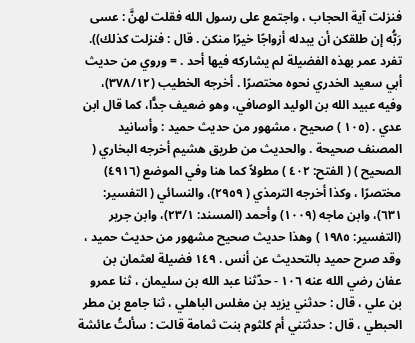فنزلت آية الحجاب ، واجتمع على رسول الله فقلت لهنَّ : عسى رَبُّه إن طلقكن أن يبدله أزواجًا خيرًا منكن . قال : فنزلت كذلك)). تفرد عمر بهذه الفضيلة لم يشاركه فيها أحد . = وروي من حديث أبي سعيد الخدري نحوه مختصرًا . أخرجه الخطيب (٣٧٨/١٢)، وفيه عبيد الله بن الوليد الوصافي، وهو ضعيف جدًّا، كما قال ابن عدي . (١٠٥ ) صحيح ، مشهور من حديث حميد : وأسانيد المصنف صحيحة . والحديث من طريق هشيم أخرجه البخاري ( الصحيح ) ( الفتح: ٤٠٢ ) مطولاً كما هنا وفي الموضع (٤٩١٦) مختصرًا ، وكذا أخرجه الترمذي ( ٢٩٥٩)، والنسائي ( التفسير: ٦٣١)، وابن ماجه (١٠٠٩) وأحمد (المسند: ٢٣/١)، وابن جرير (التفسير: ١٩٨٥ ) وهذا حديث صحيح مشهور من حديث حميد ، وقد صرح حميد بالتحديث عن أنس . ١٤٩ فضيلة لعثمان بن عفان رضي الله عنه ١٠٦ - حدّثنا عبد الله بن سليمان ، ثنا عمرو بن علي ، قال : حدثني يزيد بن مغلس الباهلي ، ثنا جامع بن مطر الحبطي ، قال : حدثتني أم كلثوم بنت ثمامة قالت : سألتُ عائشة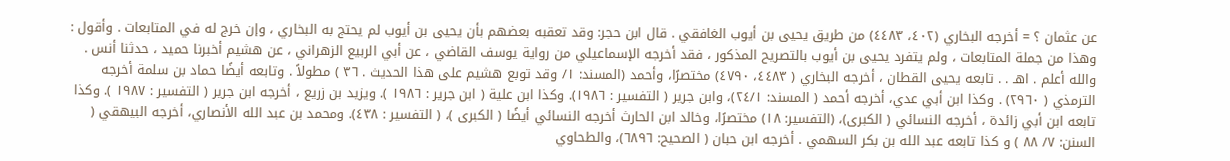عن عثمان ؟ = أخرجه البخاري (٤٠٢، ٤٤٨٣) من طريق يحيى بن أيوب الغافقي . قال ابن حجر: وقد تعقبه بعضهم بأن يحيى بن أيوب لم يحتج به البخاري ، وإن خرج له في المتابعات . وأقول : وهذا من جملة المتابعات ، ولم يتفرد يحيى بن أيوب بالتصريح المذكور ، فقد أخرجه الإسماعيلي من رواية يوسف القاضي ، عن أبي الربيع الزهراني ، عن هشيم أخبرنا حميد ، حدثنا أنس . والله أعلم . اهـ . . تابعه يحيى القطان ، أخرجه البخاري ( ٤٤٨٣، ٤٧٩٠) مختصرًا، وأحمد (المسند: ١/ وقد توبع هشيم على هذا الحديث . ٣٦ ) مطولاً . وتابعه أيضًا حماد بن سلمة أخرجه الترمذي ( ٢٩٦٠) . وكذا ابن أبي عدي، أخرجه أحمد ( المسند: ٢٤/١)، وابن جرير ( التفسير : ١٩٨٦). وكذا ابن علية ( ابن جرير : ١٩٨٦ ). ويزيد بن زريع ، أخرجه ابن جرير ( التفسير : ١٩٨٧ ). وكذا تابعه ابن أبي زائدة ، أخرجه النسائي ( الكبرى)، (التفسير: ١٨) مختصرًا، وخالد ابن الحارث أخرجه النسائي أيضًا ( الكبرى )، ( التفسير : ٤٣٨). ومحمد بن عبد الله الأنصاري، أخرجه البيهقي ( السنن: ٧/ ٨٨ ) و كذا تابعه عبد الله بن بكر السهمي . أخرجه ابن حبان ( الصحيح: ٦٨٩٦)، والطحاوي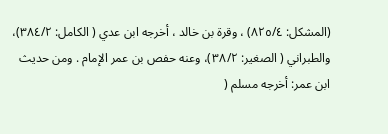(المشكل: ٨٢٥/٤) ، وقرة بن خالد ، أخرجه ابن عدي ( الكامل: ٣٨٤/٢)، والطبراني ( الصغير: ٣٨/٢)، وعنه حفص بن عمر الإمام . ومن حديث ابن عمر: أخرجه مسلم (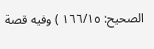الصحيح: ١٦٦/١٥ ) وفيه قصة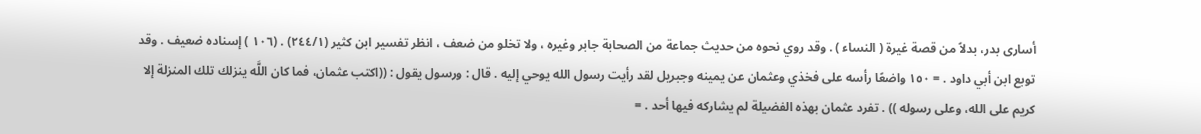أسارى بدر، بدلاً من قصة غيرة ( النساء ) . وقد روي نحوه من حديث جماعة من الصحابة جابر وغيره ، ولا تخلو من ضعف ، انظر تفسير ابن كثير (٢٤٤/١) . (١٠٦ ) إسناده ضعيف . وقد توبع ابن أبي داود . = ١٥٠ واضعًا رأسه على فخذي وعثمان عن يمينه وجبريل لقد رأيت رسول الله يوحي إليه . قال : ورسول يقول : ((اكتب عثمان، فما كان اللَّه ينزلك تلك المنزلة إلا كريم على الله، وعلى رسوله )) . تفرد عثمان بهذه الفضيلة لم يشاركه فيها أحد . =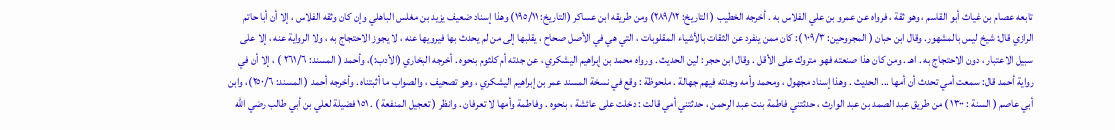تابعه عصام بن غياث أبو القاسم ، وهو ثقة ، فرواه عن عمرو بن علي الفلاس به . أخرجه الخطيب ( التاريخ: ٢٨٩/١٢) ومن طريقه ابن عساكر (التاريخ: ١٩٥/١١) وهذا إسناد ضعيف يزيد بن مغلس الباهلي وإن كان وثقه الفلاس ، إلا أن أبا حاتم الرازي قال: شيخ ليس بالمشهور. وقال ابن حبان ( المجروحين: ١٠٩/٣ ): كان ممن ينفرد عن الثقات بالأشياء المقلوبات ، التي هي في الأصل صحاح ، يقلبها إلى من لم يحدث بها فيرويها عنه ، لا يجوز الاحتجاج به ، ولا الرواية عنه ، إلا على سبيل الاعتبار ، دون الاحتجاج به . اهـ . ومن كان هذا صنعته فهو متروك على الأقل . وقال ابن حجر : لين الحديث . ورواه محمد بن إبراهيم اليشكري ، عن جدته أم كلثوم بنحوه . أخرجه البخاري (الأدب:)، وأحمد ( المسند: ٢٦١/٦ ) ، إلا أن في رواية أحمد قال: سمعت أمي تحدث أن أمها ... الحديث . وهذا إسناد مجهول ، ومحمد وأمه وجدته فيهم جهالة . ملحوظة : وقع في نسخة المسند عمر بن إبراهيم اليشكري ، وهو تصحيف ، والصواب ما أثبتناه . وأخرجه أحمد ( المسند: ٢٥٠/٦)، وابن أبي عاصم ( السنة : ١٣٠٠ ) من طريق عبد الصمد بن عبد الوارث ، حدثتني فاطمة بنت عبد الرحمن ، حدثتني أمي قالت : دخلت على عائشة ، بنحوه . وفاطمة وأمها لا تعرفان . وانظر ( تعجيل المنفعة ) . ١٥١ فضيلة لعلي بن أبي طالب رضي الله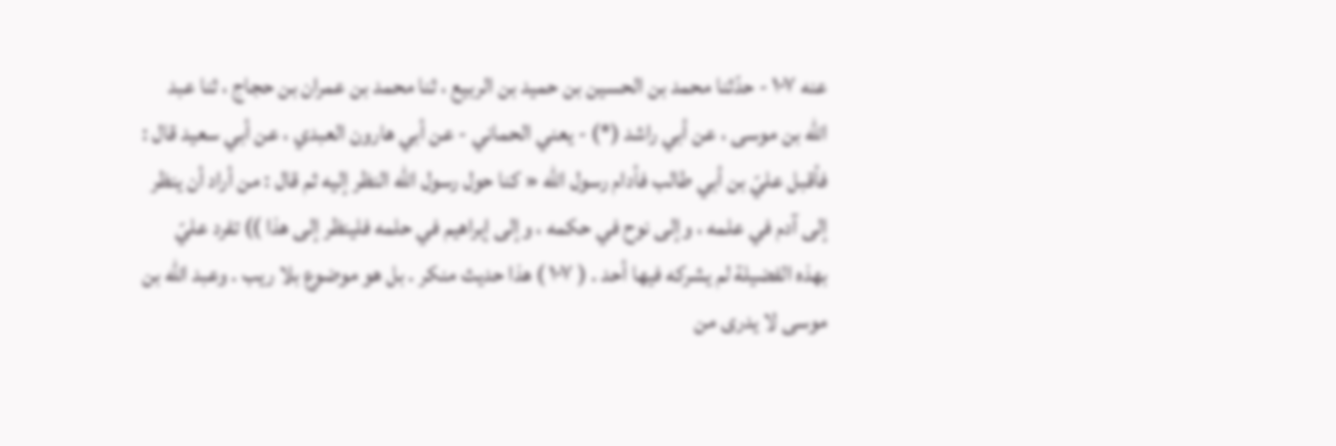عنه ١٠٧ - حدّثنا محمد بن الحسين بن حميد بن الربيع ، ثنا محمد بن عمران بن حجاج ، ثنا عبد الله بن موسى ، عن أبي راشد (*) - يعني الحماني - عن أبي هارون العبدي ، عن أبي سعيد قال : فأقبل عليّ بن أبي طالب فأدام رسول الله « کنا حول رسول الله النظر إليه ثم قال : من أراد أن ينظر إلى آدم في علمه ، وإلى نوح في حكمه ، وإلى إبراهيم في حلمه فلينظر إلى هذا )) تفرد عليّ بهذه الفضيلة لم يشركه فيها أحد . ( ١٠٧ ) هذا حديث منكر . بل هو موضوع بلا ريب . وعبد الله بن موسى لا يدرى من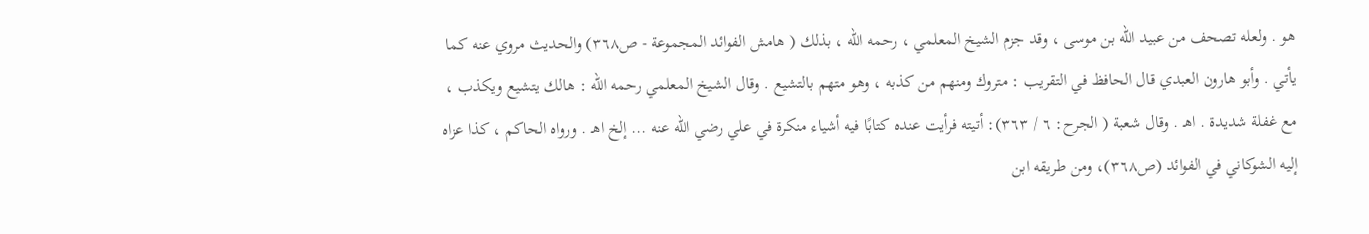هو . ولعله تصحف من عبيد الله بن موسى ، وقد جزم الشيخ المعلمي ، رحمه الله ، بذلك ( هامش الفوائد المجموعة - ص٣٦٨) والحديث مروي عنه كما يأتي . وأبو هارون العبدي قال الحافظ في التقريب : متروك ومنهم من كذبه ، وهو متهم بالتشيع . وقال الشيخ المعلمي رحمه الله : هالك يتشيع ويكذب ، مع غفلة شديدة . اهـ . وقال شعبة ( الجرح: ٦ / ٣٦٣): أتيته فرأيت عنده كتابًا فيه أشياء منكرة في علي رضي الله عنه ... إلخ اهـ . ورواه الحاكم ، كذا عزاه إليه الشوكاني في الفوائد (ص٣٦٨)، ومن طريقه ابن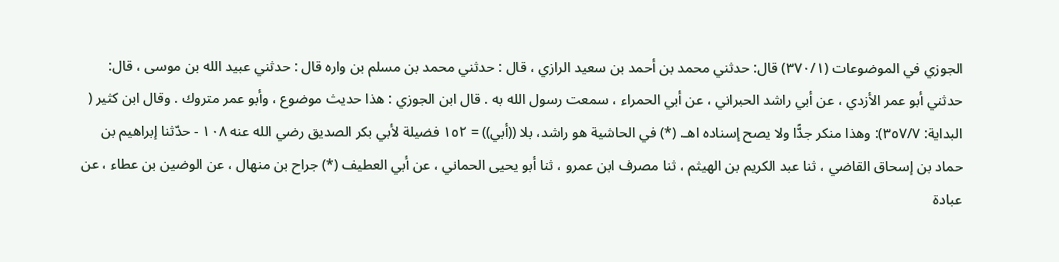الجوزي في الموضوعات (٣٧٠/١) قال: حدثني محمد بن أحمد بن سعيد الرازي ، قال : حدثني محمد بن مسلم بن واره قال : حدثني عبيد الله بن موسى ، قال: حدثني أبو عمر الأزدي ، عن أبي راشد الحبراني ، عن أبي الحمراء ، سمعت رسول الله به . قال ابن الجوزي : هذا حديث موضوع ، وأبو عمر متروك . وقال ابن كثير ( البداية: ٣٥٧/٧): وهذا منكر جدًّا ولا يصح إسناده اهـ. (*) في الحاشية هو راشد، بلا ((أبي)) = ١٥٢ فضيلة لأبي بكر الصديق رضي الله عنه ١٠٨ - حدّثنا إبراهيم بن حماد بن إسحاق القاضي ، ثنا عبد الكريم بن الهيثم ، ثنا مصرف ابن عمرو ، ثنا أبو يحيى الحماني ، عن أبي العطيف (*) جراح بن منهال ، عن الوضين بن عطاء ، عن عبادة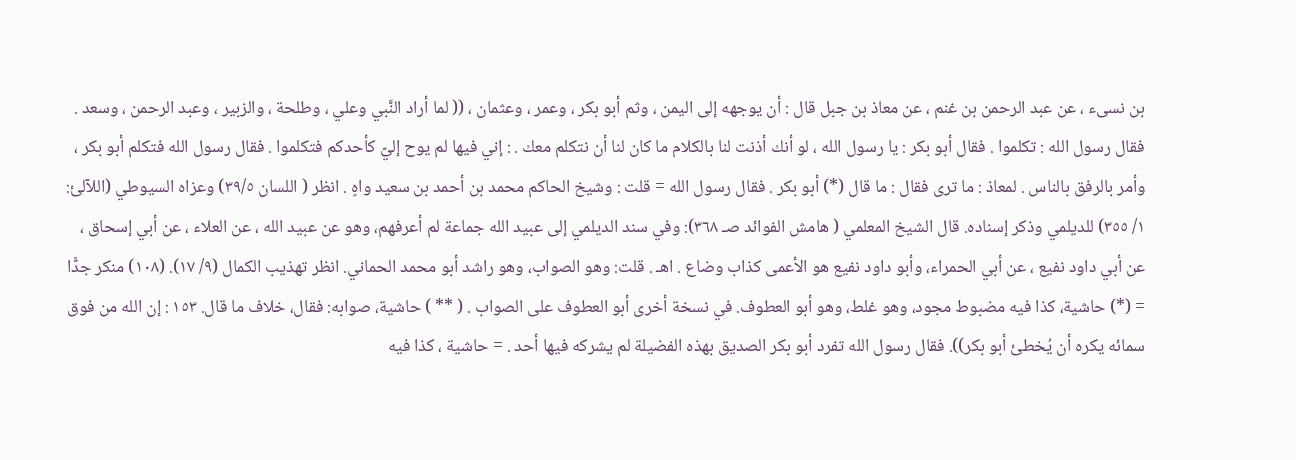بن نسىء ، عن عبد الرحمن بن غنم ، عن معاذ بن جبل قال : أن يوجهه إلى اليمن ، وثم أبو بكر ، وعمر ، وعثمان ، (( لما أراد النَّبي وعلي ، وطلحة ، والزبير ، وعبد الرحمن ، وسعد . فقال رسول الله : تكلموا . فقال أبو بكر : يا رسول الله ، لو أنك أذنت لنا بالكلام ما كان لنا أن نتكلم معك . : إني فيها لم يوح إليّ كأحدكم فتكلموا . فقال رسول الله فتكلم أبو بكر ، وأمر بالرفق بالناس . لمعاذ : ما ترى فقال : ما قال (*) أبو بكر . فقال رسول الله = قلت : وشيخ الحاكم محمد بن أحمد بن سعيد واهٍ . انظر ( اللسان ٣٩/٥) وعزاه السيوطي (اللآلئ: ١/ ٣٥٥) للديلمي وذكر إسناده. قال الشيخ المعلمي ( هامش الفوائد صـ ٣٦٨): وفي سند الديلمي إلى عبيد الله جماعة لم أعرفهم، وهو عن عبيد الله ، عن العلاء ، عن أبي إسحاق ، عن أبي داود نفيع ، عن أبي الحمراء، وأبو داود نفيع هو الأعمى كذاب وضاع . اهـ . قلت: وهو الصواب، وهو راشد أبو محمد الحماني. انظر تهذيب الكمال (٩/ ١٧). (١٠٨) منكر جدًّا = (*) حاشية، كذا فيه مضبوط مجود، وهو غلط، وهو أبو العطوف. في نسخة أخرى أبو العطوف على الصواب . ( ** ) حاشية، صوابه: فقال، خلاف ما قال. ١٥٣ : إن الله من فوق سمائه يكره أن يُخطئ أبو بكر)). فقال رسول الله تفرد أبو بكر الصديق بهذه الفضيلة لم يشركه فيها أحد . = حاشية ، كذا فيه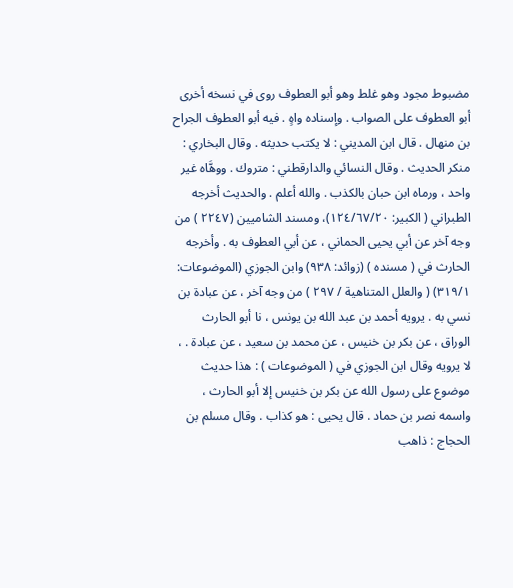مضبوط مجود وهو غلط وهو أبو العطوف روى في نسخه أخرى أبو العطوف على الصواب . وإسناده واهٍ . فيه أبو العطوف الجراح بن منهال . قال ابن المديني : لا يكتب حديثه . وقال البخاري : منكر الحديث . وقال النسائي والدارقطني : متروك . ووهَّاه غير واحد ، ورماه ابن حبان بالكذب . والله أعلم . والحديث أخرجه الطبراني ( الكبير: ١٢٤/٦٧/٢٠)، ومسند الشاميين (٢٢٤٧ ) من وجه آخر عن أبي يحيى الحماني ، عن أبي العطوف به . وأخرجه الحارث في ( مسنده ) (زوائد: ٩٣٨) وابن الجوزي (الموضوعات: ٣١٩/١) ( والعلل المتناهية / ٢٩٧ ) من وجه آخر ، عن عبادة بن نسي به . يرويه أحمد بن عبد الله بن يونس ، نا أبو الحارث الوراق ، عن بكر بن خنيس ، عن محمد بن سعيد ، عن عبادة . ، لا يرويه وقال ابن الجوزي في ( الموضوعات ) : هذا حديث موضوع على رسول الله عن بكر بن خنيس إلا أبو الحارث ، واسمه نصر بن حماد . قال يحيى : هو كذاب . وقال مسلم بن الحجاج : ذاهب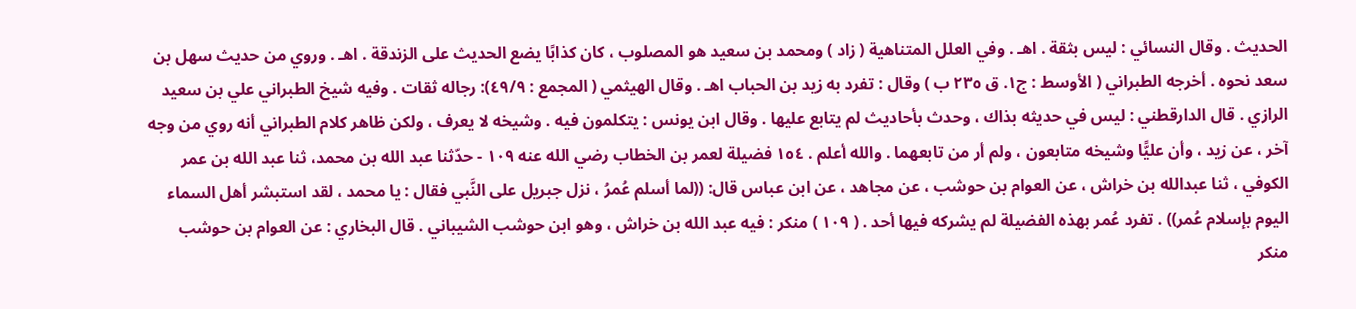الحديث . وقال النسائي : ليس بثقة . اهـ . وفي العلل المتناهية ( زاد ) ومحمد بن سعيد هو المصلوب ، كان كذابًا يضع الحديث على الزندقة . اهـ . وروي من حديث سهل بن سعد نحوه . أخرجه الطبراني ( الأوسط : ج١. ق ٢٣٥ ب ) وقال : تفرد به زيد بن الحباب اهـ . وقال الهيثمي ( المجمع : ٤٩/٩): رجاله ثقات . وفيه شيخ الطبراني علي بن سعيد الرازي . قال الدارقطني : ليس في حديثه بذاك ، وحدث بأحاديث لم يتابع عليها . وقال ابن يونس : یتکلمون فيه . وشيخه لا يعرف ، ولكن ظاهر كلام الطبراني أنه روي من وجه آخر ، عن زيد ، وأن عليًّا وشيخه متابعون ، ولم أر من تابعهما . والله أعلم . ١٥٤ فضيلة لعمر بن الخطاب رضي الله عنه ١٠٩ - حدّثنا عبد الله بن محمد، ثنا عبد الله بن عمر الكوفي ، ثنا عبدالله بن خراش ، عن العوام بن حوشب ، عن مجاهد ، عن ابن عباس قال: ((لما أسلم عُمرُ ، نزل جبريل على النَّبي فقال : يا محمد ، لقد استبشر أهل السماء اليوم بإسلام عُمر)) . تفرد عُمر بهذه الفضيلة لم يشركه فيها أحد . ( ١٠٩ ) منكر : فيه عبد الله بن خراش ، وهو ابن حوشب الشيباني . قال البخاري : عن العوام بن حوشب منكر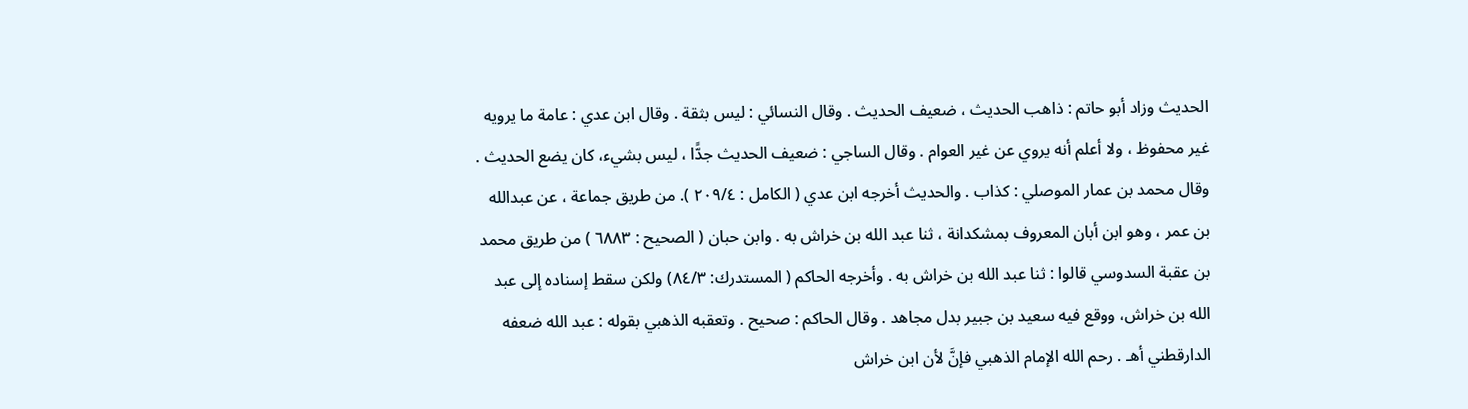الحديث وزاد أبو حاتم : ذاهب الحديث ، ضعيف الحديث . وقال النسائي : ليس بثقة . وقال ابن عدي : عامة ما يرويه غير محفوظ ، ولا أعلم أنه يروي عن غير العوام . وقال الساجي : ضعيف الحديث جدًّا ، ليس بشيء، كان يضع الحديث . وقال محمد بن عمار الموصلي : كذاب . والحديث أخرجه ابن عدي ( الكامل : ٢٠٩/٤ ). من طريق جماعة ، عن عبدالله بن عمر ، وهو ابن أبان المعروف بمشكدانة ، ثنا عبد الله بن خراش به . وابن حبان ( الصحيح : ٦٨٨٣ ) من طريق محمد بن عقبة السدوسي قالوا : ثنا عبد الله بن خراش به . وأخرجه الحاكم ( المستدرك: ٨٤/٣) ولكن سقط إسناده إلى عبد الله بن خراش، ووقع فيه سعيد بن جبير بدل مجاهد . وقال الحاكم : صحيح . وتعقبه الذهبي بقوله : عبد الله ضعفه الدارقطني أهـ . رحم الله الإمام الذهبي فإنَّ لأن ابن خراش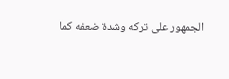الجمهور على تركه وشدة ضعفه كما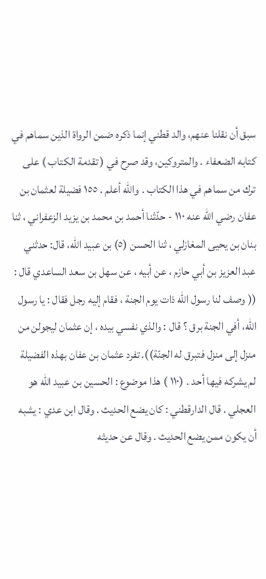سبق أن نقلنا عنهم، والد قطني إنما ذكره ضمن الرواة الذين سماهم في كتابه الضعفاء . والمتروكين، وقد صرح في ( تقدمة الكتاب ) على ترك من سماهم في هذا الكتاب . والله أعلم . ١٥٥ فضيلة لعثمان بن عفان رضي الله عنه ١١٠ - حدّثنا أحمد بن محمد بن يزيد الزعفراني ، ثنا بنان بن يحيى المغازلي ، ثنا الحسن (٥) بن عبيد الله، قال: حدثني عبد العزيز بن أبي حازم ، عن أبيه ، عن سهل بن سعد الساعدي قال : (( وصف لنا رسول الله ذات يوم الجنة ، فقام إليه رجل فقال : يا رسول الله، أفي الجنة برق ؟ قال : والذي نفسي بيده ، إن عثمان ليجولن من منزل إلى منزل فتبرق له الجنّة)). تفرد عثمان بن عفان بهذه الفضيلة لم يشركه فيها أحد . (١١٠ ) هذا موضوع : الحسين بن عبيد الله هو العجلي . قال الدارقطني : كان يضع الحديث . وقال ابن عدي : يشبه أن يكون ممن يضع الحديث . وقال عن حديثه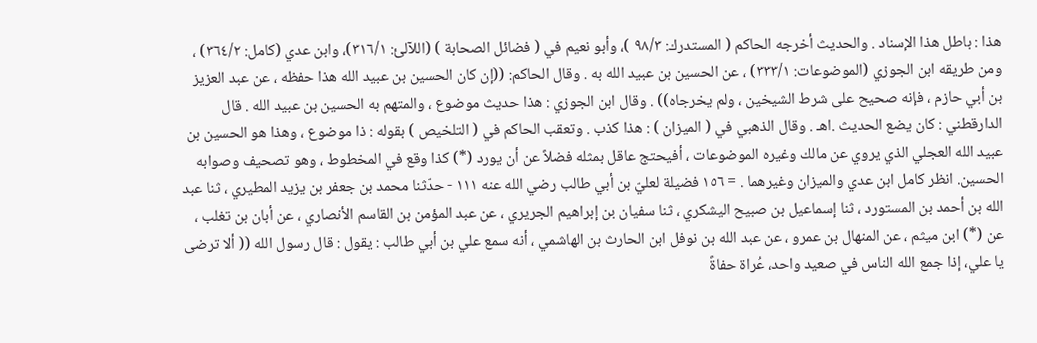هذا : باطل هذا الإسناد . والحديث أخرجه الحاكم ( المستدرك: ٩٨/٣ )، وأبو نعيم في ( فضائل الصحابة ) (اللآلئ: ٣١٦/١)، وابن عدي (كامل: ٣٦٤/٢) ، ومن طريقه ابن الجوزي (الموضوعات: ٣٣٣/١) ، عن الحسين بن عبيد الله به . وقال الحاكم: ((إن كان الحسين بن عبيد الله هذا حفظه ، عن عبد العزيز بن أبي حازم ، فإنه صحيح على شرط الشيخين ، ولم يخرجاه)) . وقال ابن الجوزي : هذا حديث موضوع ، والمتهم به الحسين بن عبيد الله . قال الدارقطني : كان يضع الحديث .اهـ . وقال الذهبي في ( الميزان ) : هذا كذب . وتعقب الحاكم في ( التلخيص ) بقوله : ذا موضوع ، وهذا هو الحسين بن عبيد الله العجلي الذي يروي عن مالك وغيره الموضوعات ، أفيحتج عاقل بمثله فضلاً عن أن يورد (*) كذا وقع في المخطوط ، وهو تصحيف وصوابه الحسين. انظر كامل ابن عدي والميزان وغيرهما . = ١٥٦ فضيلة لعليّ بن أبي طالب رضي الله عنه ١١١ - حدّثنا محمد بن جعفر بن يزيد المطيري ، ثنا عبد الله بن أحمد بن المستورد ، ثنا إسماعيل بن صبيح اليشكري ، ثنا سفيان بن إبراهيم الجريري ، عن عبد المؤمن بن القاسم الأنصاري ، عن أبان بن تغلب ، عن (*) ابن ميثم ، عن المنهال بن عمرو ، عن عبد الله بن نوفل ابن الحارث بن الهاشمي ، أنه سمع علي بن أبي طالب : يقول : قال رسول الله (( ألا ترضى يا علي، إذا جمع الله الناس في صعيد واحد، عُراة حفاةً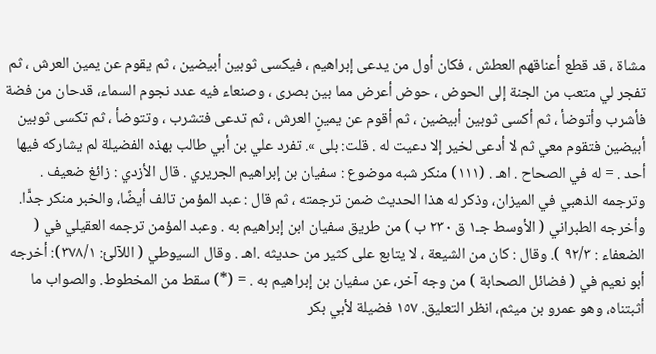مشاة ، قد قطع أعناقهم العطش ، فكان أول من يدعى إبراهيم ، فيكسى ثوبين أبيضين ، ثم يقوم عن يمين العرش ، ثم تفجر لي متعب من الجنة إلى الحوض ، حوض أعرض مما بين بصرى ، وصنعاء فيه عدد نجوم السماء، قدحان من فضة فأشرب وأتوضأ ، ثم أكسی ثوبين أبيضين ، ثم أقوم عن يمينٍ العرش ، ثم تدعى فتشرب ، وتتوضأ ، ثم تکسی ثوبين أبيضين فتقوم معي ثم لا أدعى لخير إلا دعيت له . قلت: بلى ». تفرد علي بن أبي طالب بهذه الفضيلة لم يشاركه فيها أحد . = له في الصحاح . اهـ . (١١١) منكر شبه موضوع : سفيان بن إبراهيم الجريري . قال الأزدي : زائغ ضعيف . وترجمه الذهبي في الميزان، وذكر له هذا الحديث ضمن ترجمته ، ثم قال : عبد المؤمن تالف أيضًا، والخبر منكر جدًّا. وأخرجه الطبراني ( الأوسط جـ١ ق ٢٣٠ ب ) من طريق سفيان ابن إبراهيم به . وعبد المؤمن ترجمه العقيلي في ( الضعفاء : ٩٢/٣ ). وقال : كان من الشيعة ، لا يتابع على كثير من حديثه .اهـ . وقال السيوطي ( اللآلئ: ٣٧٨/١): أخرجه أبو نعيم في ( فضائل الصحابة ) من وجه آخر، عن سفيان بن إبراهيم به . = (*) سقط من المخطوط. والصواب ما أثبتناه، وهو عمرو بن ميثم، انظر التعليق. ١٥٧ فضيلة لأبي بكر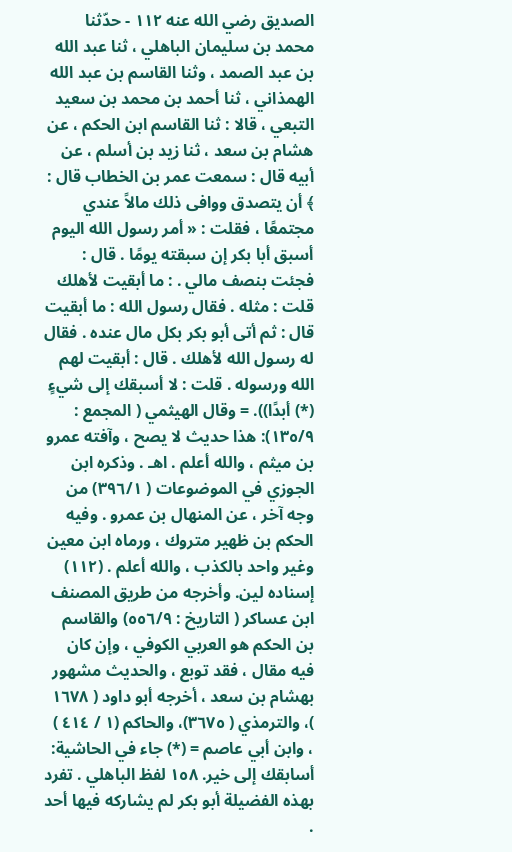الصديق رضي الله عنه ١١٢ - حدّثنا محمد بن سليمان الباهلي ، ثنا عبد الله بن عبد الصمد ، وثنا القاسم بن عبد الله الهمذاني ، ثنا أحمد بن محمد بن سعيد التبعي ، قالا : ثنا القاسم ابن الحكم ، عن هشام بن سعد ، ثنا زيد بن أسلم ، عن أبيه قال : سمعت عمر بن الخطاب قال : ﴾ أن يتصدق ووافى ذلك مالاً عندي مجتمعًا ، فقلت : « أمر رسول الله اليوم أسبق أبا بكر إن سبقته يومًا . قال : فجئت بنصف مالي . : ما أبقيت لأهلك قلت : مثله . فقال رسول الله : ما أبقيت قال : ثم أتى أبو بكر بكل مال عنده . فقال له رسول الله لأهلك . قال : أبقيت لهم الله ورسوله . قلت : لا أسبقك إلى شيءٍ (*) أبدًا)). = وقال الهيثمي ( المجمع : ١٣٥/٩): هذا حديث لا يصح ، وآفته عمرو بن ميثم ، والله أعلم . اهـ . وذكره ابن الجوزي في الموضوعات ( ٣٩٦/١) من وجه آخر ، عن المنهال بن عمرو . وفيه الحكم بن ظهير متروك ، ورماه ابن معين وغير واحد بالكذب ، والله أعلم . (١١٢) إسناده لين. وأخرجه من طريق المصنف ابن عساكر ( التاريخ : ٥٥٦/٩) والقاسم بن الحكم هو العربي الكوفي ، وإن كان فيه مقال ، فقد توبع ، والحديث مشهور بهشام بن سعد ، أخرجه أبو داود ( ١٦٧٨ )، والترمذي ( ٣٦٧٥)، والحاكم (١ / ٤١٤ ) ، وابن أبي عاصم = (*) جاء في الحاشية: أسابقك إلى خير. ١٥٨ لفظ الباهلي . تفرد بهذه الفضيلة أبو بكر لم يشاركه فيها أحد .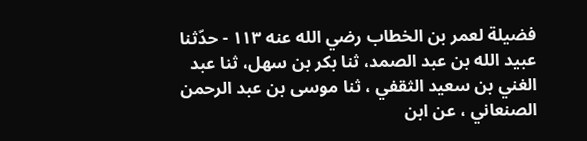فضيلة لعمر بن الخطاب رضي الله عنه ١١٣ - حدّثنا عبيد الله بن عبد الصمد، ثنا بكر بن سهل، ثنا عبد الغني بن سعيد الثقفي ، ثنا موسى بن عبد الرحمن الصنعاني ، عن ابن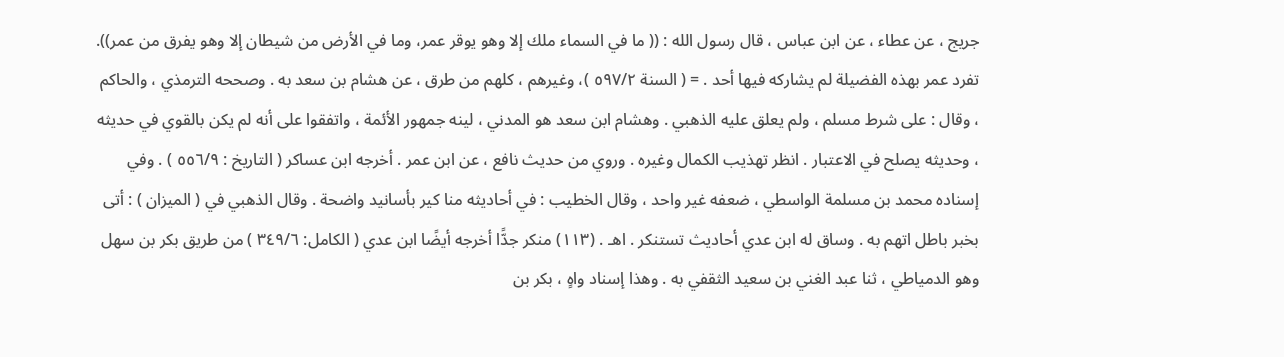جريج ، عن عطاء ، عن ابن عباس ، قال رسول الله : (( ما في السماء ملك إلا وهو يوقر عمر، وما في الأرض من شيطان إلا وهو يفرق من عمر)). تفرد عمر بهذه الفضيلة لم يشاركه فيها أحد . = ( السنة ٥٩٧/٢ )، وغيرهم ، كلهم من طرق ، عن هشام بن سعد به . وصححه الترمذي ، والحاكم ، وقال : على شرط مسلم ، ولم يعلق عليه الذهبي . وهشام ابن سعد هو المدني ، لينه جمهور الأئمة ، واتفقوا على أنه لم يكن بالقوي في حديثه ، وحديثه يصلح في الاعتبار . انظر تهذيب الكمال وغيره . وروي من حديث نافع ، عن ابن عمر . أخرجه ابن عساكر ( التاريخ : ٥٥٦/٩ ) . وفي إسناده محمد بن مسلمة الواسطي ، ضعفه غير واحد ، وقال الخطيب : في أحاديثه منا كير بأسانيد واضحة . وقال الذهبي في ( الميزان ) : أتى بخبر باطل اتهم به . وساق له ابن عدي أحاديث تستنكر . اهـ . (١١٣) منكر جدًّا أخرجه أيضًا ابن عدي ( الكامل: ٣٤٩/٦ ) من طريق بكر بن سهل وهو الدمياطي ، ثنا عبد الغني بن سعيد الثقفي به . وهذا إسناد واهٍ ، بكر بن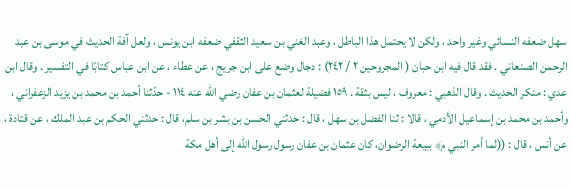سهل ضعفه النسائي وغير واحد ، ولكن لا يحتمل هذا الباطل ، وعبد الغني بن سعيد الثقفي ضعفه ابن يونس ، ولعل آفة الحديث في موسى بن عبد الرحمن الصنعاني . فقد قال فيه ابن حبان ( المجروحين ٢ / ٢٤٢) : دجال وضع على ابن جريج ، عن عطاء ، عن ابن عباس كتابًا في التفسير . وقال ابن عدي : منكر الحديث . وقال الذهبي : معروف ، ليس بثقة . ١٥٩ فضيلة لعثمان بن عفان رضي الله عنه ١١٤ - حدّثنا أحمد بن محمد بن يزيد الزعفراني ، وأحمد بن محمد بن إسماعيل الأدمي ، قالا : ثنا الفضل بن سهل ، قال : حدثني الحسن بن بشر بن سلم، قال : حدثني الحكم بن عبد الملك ، عن قتادة ، عن أنس ، قال : ((لما أمر النبي م﴾ ببيعة الرضوان، كان عثمان بن عفان رسول رسول الله إلى أهل مكة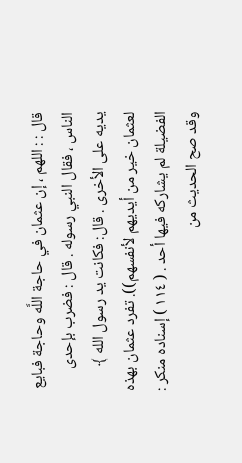قال : : اللهم ، إن عثمان في حاجة اللَّه وحاجة فبايع الناس ، فقال النبي رسوله . قال : فضرب بإحدى يديه على الأخرى . قال: فكانت يد رسول الله ﴾ لعثمان خير من أيديهم لأنفسهم)). تفرد عثمان بهذه الفضيلة لم يشاركه فيها أحد . ( ١١٤ ) إسناده منكر : وقد صح الحديث من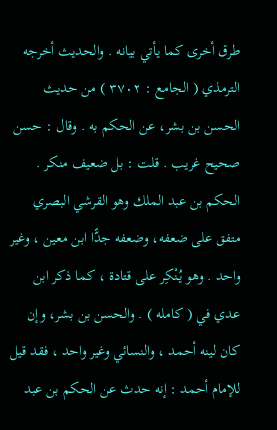طرق أخرى كما يأتي بيانه . والحديث أخرجه الترمذي ( الجامع : ٣٧٠٢ ) من حديث الحسن بن بشر، عن الحكم به . وقال : حسن صحيح غريب . قلت : بل ضعيف منكر . الحكم بن عبد الملك وهو القرشي البصري متفق على ضعفه، وضعفه جدًّا ابن معين ، وغير واحد . وهو يُنْكِر على قتادة ، كما ذكر ابن عدي في ( كامله ) . والحسن بن بشر، وإن كان لينه أحمد ، والنسائي وغير واحد ، فقد قيل للإمام أحمد : إنه حدث عن الحكم بن عبد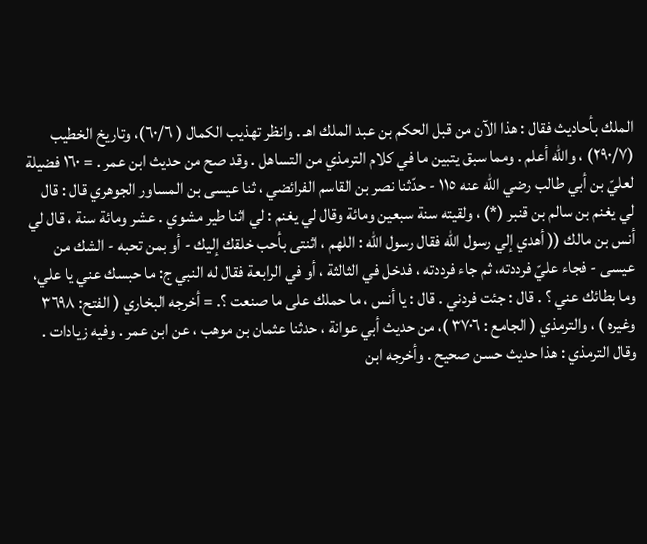الملك بأحاديث فقال : هذا الآن من قبل الحكم بن عبد الملك اهـ . وانظر تهذيب الكمال ( ٦٠/٦)، وتاريخ الخطيب (٢٩٠/٧) ، والله أعلم . ومما سبق يتبين ما في كلام الترمذي من التساهل . وقد صح من حديث ابن عمر . = ١٦٠ فضيلة لعليّ بن أبي طالب رضي الله عنه ١١٥ - حدّثنا نصر بن القاسم الفرائضي ، ثنا عيسى بن المساور الجوهري قال : قال لي يغنم بن سالم بن قنبر (*) ، ولقيته سنة سبعين ومائة وقال لي يغنم : لي اثنا طير مشوي . عشر ومائة سنة ، قال لي أنس بن مالك (( أهدي إلي رسول الله فقال رسول الله : اللهم ، اثنتى بأحب خلقك إليك - أو بمن تحبه - الشك من عيسى - فجاء عليّ فرددته، ثم جاء فرددته ، فدخل في الثالثة ، أو في الرابعة فقال له النبي ج: ما حبسك عني يا علي، وما بطائك عني ؟ . قال : جئت فردني . قال : يا أنس ، ما حملك على ما صنعت ؟. = أخرجه البخاري ( الفتح: ٣٦٩٨ وغيره ) ، والترمذي ( الجامع : ٣٧٠٦ )، من حديث أبي عوانة ، حدثنا عثمان بن موهب ، عن ابن عمر . وفيه زيادات . وقال الترمذي : هذا حديث حسن صحيح . وأخرجه ابن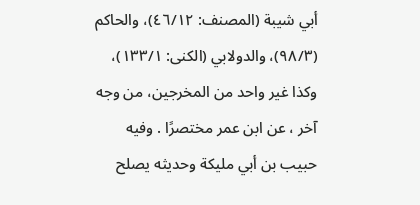أبي شيبة (المصنف: ٤٦/١٢)، والحاكم (٩٨/٣)، والدولابي (الكنى: ١٣٣/١)، وكذا غير واحد من المخرجين، من وجه آخر ، عن ابن عمر مختصرًا . وفيه حبيب بن أبي مليكة وحديثه يصلح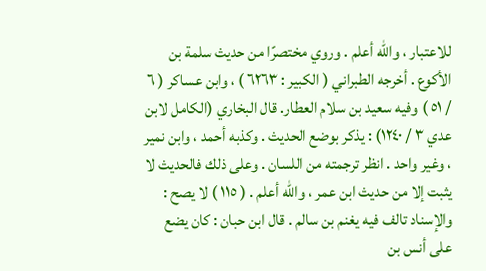للاعتبار ، والله أعلم . وروي مختصرًا من حديث سلمة بن الأكوع . أخرجه الطبراني ( الكبير : ٦٢٦٣ ) ، وابن عساكر ( ٦ / ٥١ ) وفيه سعيد بن سلام العطار. قال البخاري (الكامل لابن عدي ٣ / ١٢٤٠) : يذكر بوضع الحديث . وكذبه أحمد ، وابن نمير ، وغير واحد . انظر ترجمته من اللسان . وعلى ذلك فالحديث لا يثبت إلا من حديث ابن عمر ، والله أعلم . ( ١١٥ ) لا يصح : والإسناد تالف فيه يغنم بن سالم . قال ابن حبان : كان يضع على أنس بن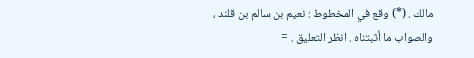مالك . (*) وقع في المخطوط : نعيم بن سالم بن قلند ، والصواب ما أثبتناه . انظر التعليق . =